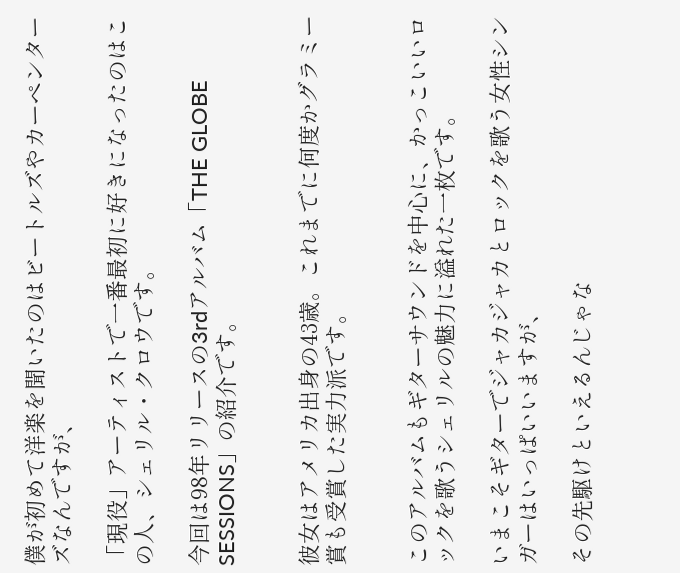僕が初めて洋楽を聞いたのはビートルズやカーペンターズなんですが、

「現役」アーティストで一番最初に好きになったのはこの人、シェリル・クロウです。

今回は98年リリースの3rdアルバム「THE GLOBE SESSIONS」の紹介です。


彼女はアメリカ出身の43歳。これまでに何度かグラミー賞も受賞した実力派です。


このアルバムもギターサウンドを中心に、かっこいいロックを歌うシェリルの魅力に溢れた一枚です。

いまこそギターでジャカジャカとロックを歌う女性シンガーはいっぱいいますが、

その先駆けといえるんじゃな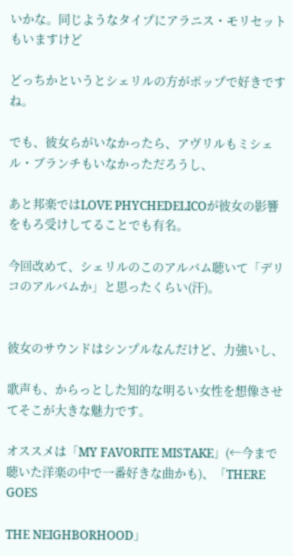いかな。同じようなタイプにアラニス・モリセットもいますけど

どっちかというとシェリルの方がポップで好きですね。

でも、彼女らがいなかったら、アヴリルもミシェル・ブランチもいなかっただろうし、

あと邦楽ではLOVE PHYCHEDELICOが彼女の影響をもろ受けしてることでも有名。

今回改めて、シェリルのこのアルバム聴いて「デリコのアルバムか」と思ったくらい(汗)。


彼女のサウンドはシンプルなんだけど、力強いし、

歌声も、からっとした知的な明るい女性を想像させてそこが大きな魅力です。

オススメは「MY FAVORITE MISTAKE」(←今まで聴いた洋楽の中で一番好きな曲かも)、「THERE GOES

THE NEIGHBORHOOD」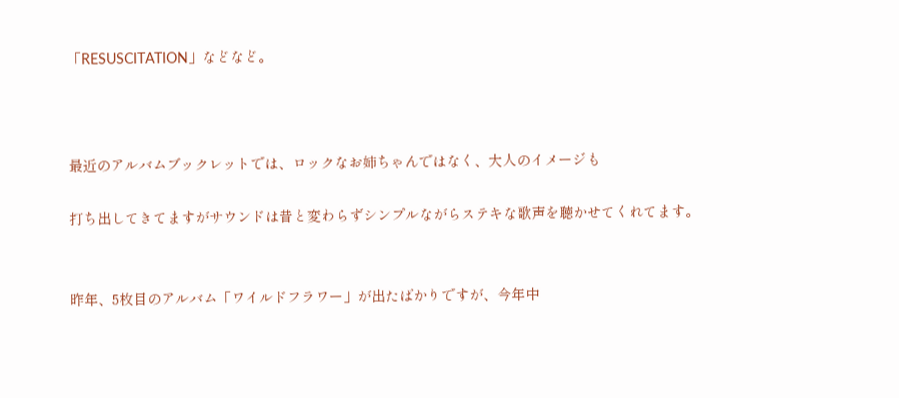「RESUSCITATION」などなど。



最近のアルバムブックレットでは、ロックなお姉ちゃんではなく、大人のイメージも

打ち出してきてますがサウンドは昔と変わらずシンプルながらステキな歌声を聴かせてくれてます。


昨年、5枚目のアルバム「ワイルドフラワー」が出たばかりですが、今年中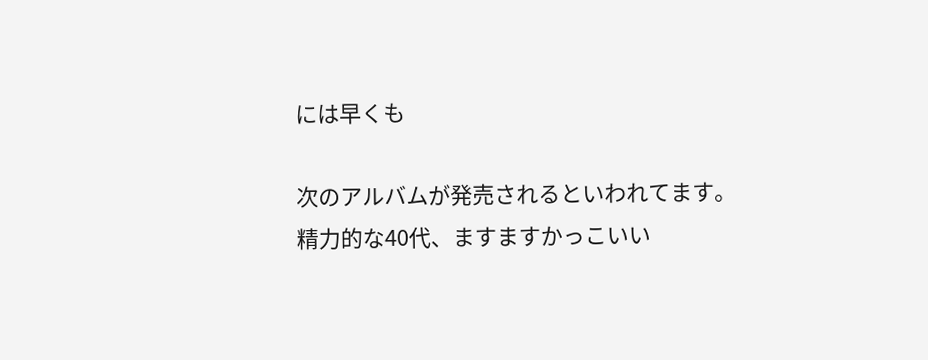には早くも

次のアルバムが発売されるといわれてます。精力的な40代、ますますかっこいい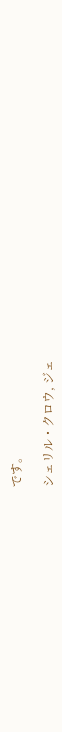です。

シェリル・クロウ, ジェ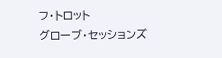フ・トロット
グローブ・セッションズ